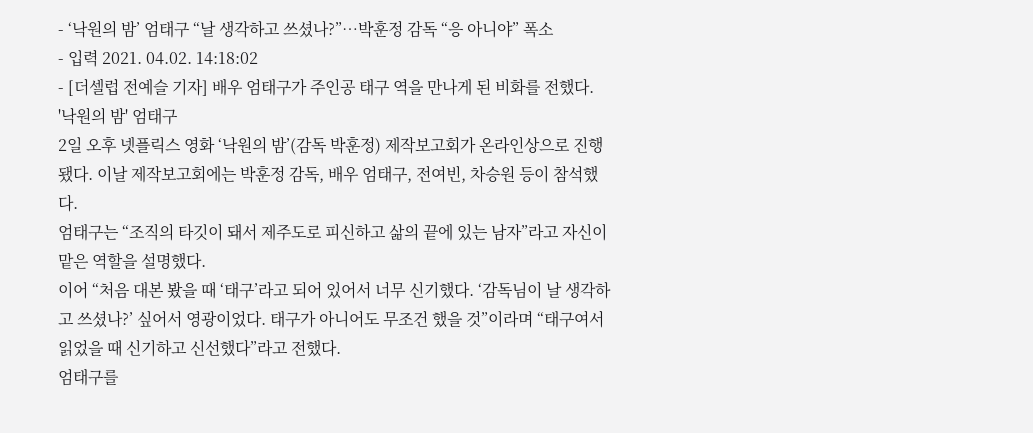- ‘낙원의 밤’ 엄태구 “날 생각하고 쓰셨나?”…박훈정 감독 “응 아니야” 폭소
- 입력 2021. 04.02. 14:18:02
- [더셀럽 전예슬 기자] 배우 엄태구가 주인공 태구 역을 만나게 된 비화를 전했다.
'낙원의 밤' 엄태구
2일 오후 넷플릭스 영화 ‘낙원의 밤’(감독 박훈정) 제작보고회가 온라인상으로 진행됐다. 이날 제작보고회에는 박훈정 감독, 배우 엄태구, 전여빈, 차승원 등이 참석했다.
엄태구는 “조직의 타깃이 돼서 제주도로 피신하고 삶의 끝에 있는 남자”라고 자신이 맡은 역할을 설명했다.
이어 “처음 대본 봤을 때 ‘태구’라고 되어 있어서 너무 신기했다. ‘감독님이 날 생각하고 쓰셨나?’ 싶어서 영광이었다. 태구가 아니어도 무조건 했을 것”이라며 “태구여서 읽었을 때 신기하고 신선했다”라고 전했다.
엄태구를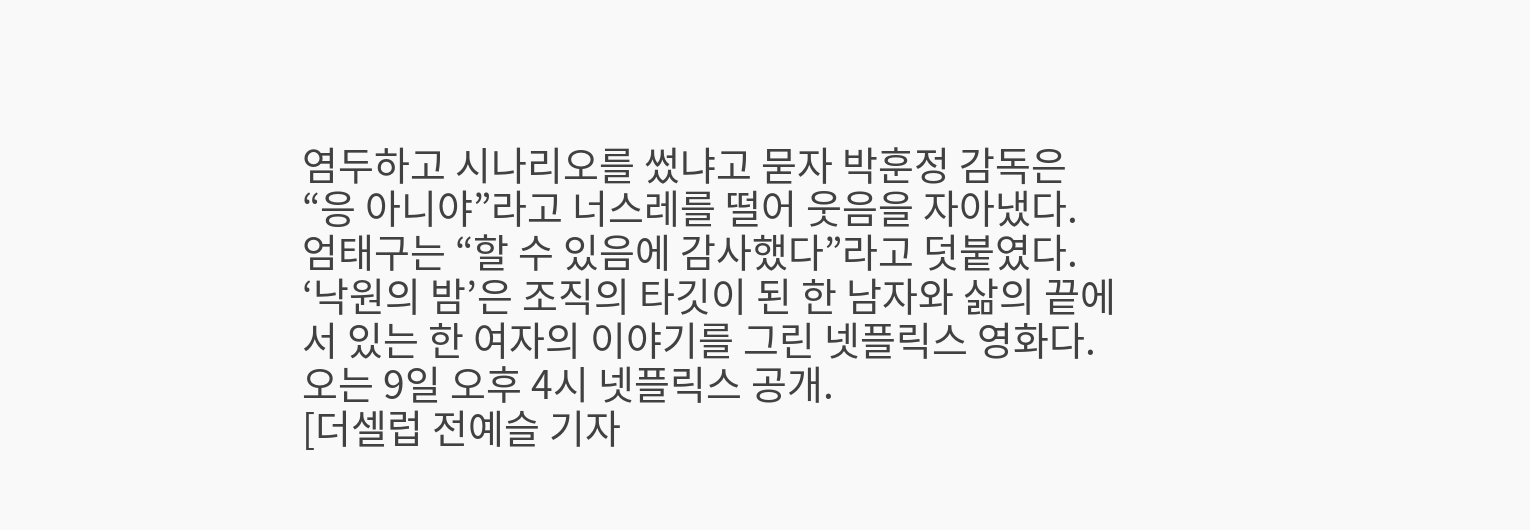염두하고 시나리오를 썼냐고 묻자 박훈정 감독은 “응 아니야”라고 너스레를 떨어 웃음을 자아냈다.
엄태구는 “할 수 있음에 감사했다”라고 덧붙였다.
‘낙원의 밤’은 조직의 타깃이 된 한 남자와 삶의 끝에 서 있는 한 여자의 이야기를 그린 넷플릭스 영화다. 오는 9일 오후 4시 넷플릭스 공개.
[더셀럽 전예슬 기자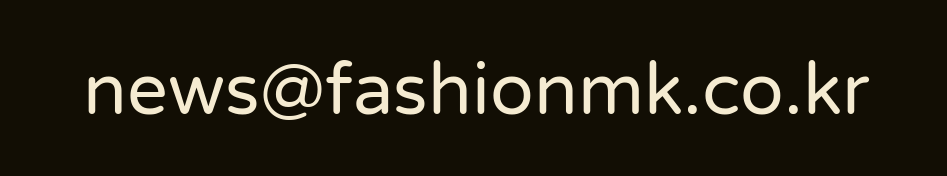news@fashionmk.co.kr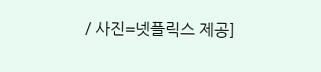/ 사진=넷플릭스 제공]